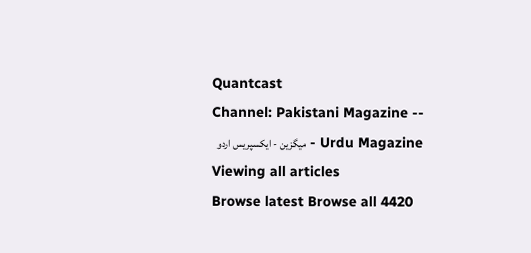Quantcast
Channel: Pakistani Magazine -- Urdu Magazine - میگزین - ایکسپریس اردو
Viewing all articles
Browse latest Browse all 4420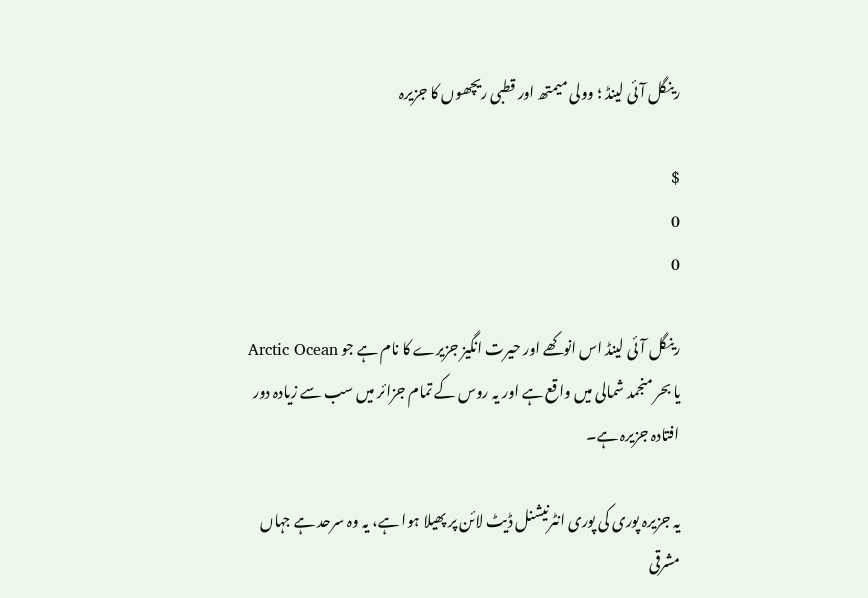رینگل آئی لینڈ ؛ وولی میمتھ اور قطبی ریچھوں کا جزیرہ

$
0
0

رینگل آئی لینڈ اس انوکھے اور حیرت انگیز جزیرے کا نام ہے جو Arctic Ocean یا بحر منجمد شمالی میں واقع ہے اور یہ روس کے تمام جزائر میں سب سے زیادہ دور افتادہ جزیرہ ہے۔

یہ جزیرہ پوری کی پوری انٹرنیشنل ڈیٹ لائن پر پھیلا ہوا ہے، یہ وہ سرحد ہے جہاں مشرقی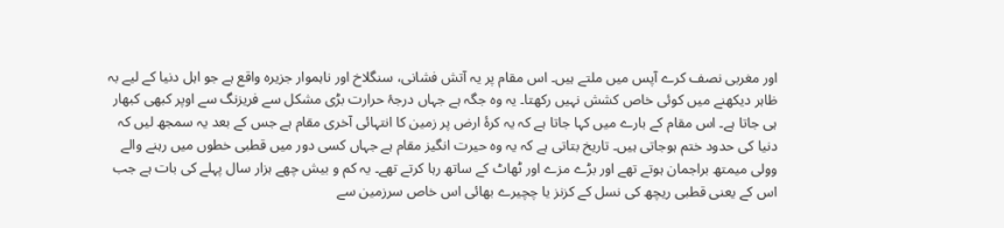اور مغربی نصف کرے آپس میں ملتے ہیں۔ اس مقام پر یہ آتش فشانی، سنگلاخ اور ناہموار جزیرہ واقع ہے جو اہل دنیا کے لیے بہ ظاہر دیکھنے میں کوئی خاص کشش نہیں رکھتا۔ یہ وہ جگہ ہے جہاں درجۂ حرارت بڑی مشکل سے فریزنگ سے اوپر کبھی کبھار ہی جاتا ہے۔ اس مقام کے بارے میں کہا جاتا ہے کہ یہ کرۂ ارض پر زمین کا انتہائی آخری مقام ہے جس کے بعد یہ سمجھ لیں کہ دنیا کی حدود ختم ہوجاتی ہیں۔ تاریخ بتاتی ہے کہ یہ وہ حیرت انگیز مقام ہے جہاں کسی دور میں قطبی خطوں میں رہنے والے وولی میمتھ براجمان ہوتے تھے اور بڑے مزے اور ٹھاٹ کے ساتھ رہا کرتے تھے۔ یہ کم و بیش چھے ہزار سال پہلے کی بات ہے جب اس کے یعنی قطبی ریچھ کی نسل کے کزنز یا چچیرے بھائی اس خاص سرزمین سے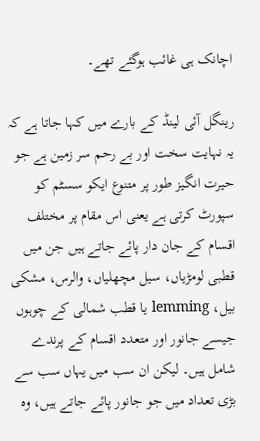اچانک ہی غائب ہوگئے تھے۔

رینگل آئی لینڈ کے بارے میں کہا جاتا ہے کہ یہ نہایت سخت اور بے رحم سر زمین ہے جو حیرت انگیز طور پر متنوع ایکو سسٹم کو سپورٹ کرتی ہے یعنی اس مقام پر مختلف اقسام کے جان دار پائے جاتے ہیں جن میں قطبی لومڑیاں، سیل مچھلیاں، والرس، مشکی بیل، lemming یا قطب شمالی کے چوہوں جیسے جانور اور متعدد اقسام کے پرندے شامل ہیں۔ لیکن ان سب میں یہاں سب سے بڑی تعداد میں جو جانور پائے جاتے ہیں، وہ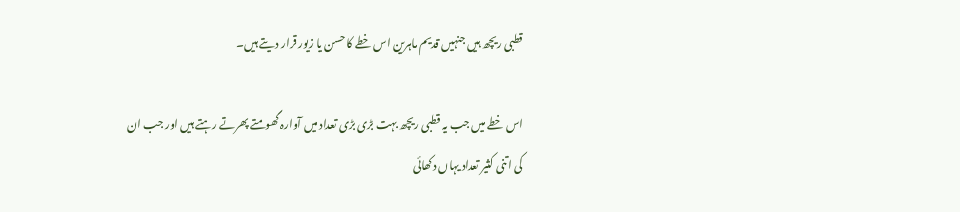قطبی ریچھ ہیں جنہیں قدیم ماہرین اس خطے کا حسن یا زیور قرار دیتے ہیں۔

اس خطے میں جب یہ قطبی ریچھ بہت بڑی بڑی تعداد میں آوارہ گھومتے پھرتے رہتے ہیں اور جب ان کی اتنی کثیر تعداد یہاں دکھائی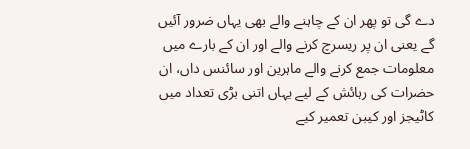دے گی تو پھر ان کے چاہنے والے بھی یہاں ضرور آئیں گے یعنی ان پر ریسرچ کرنے والے اور ان کے بارے میں معلومات جمع کرنے والے ماہرین اور سائنس داں، ان حضرات کی رہائش کے لیے یہاں اتنی بڑی تعداد میں کاٹیجز اور کیبن تعمیر کیے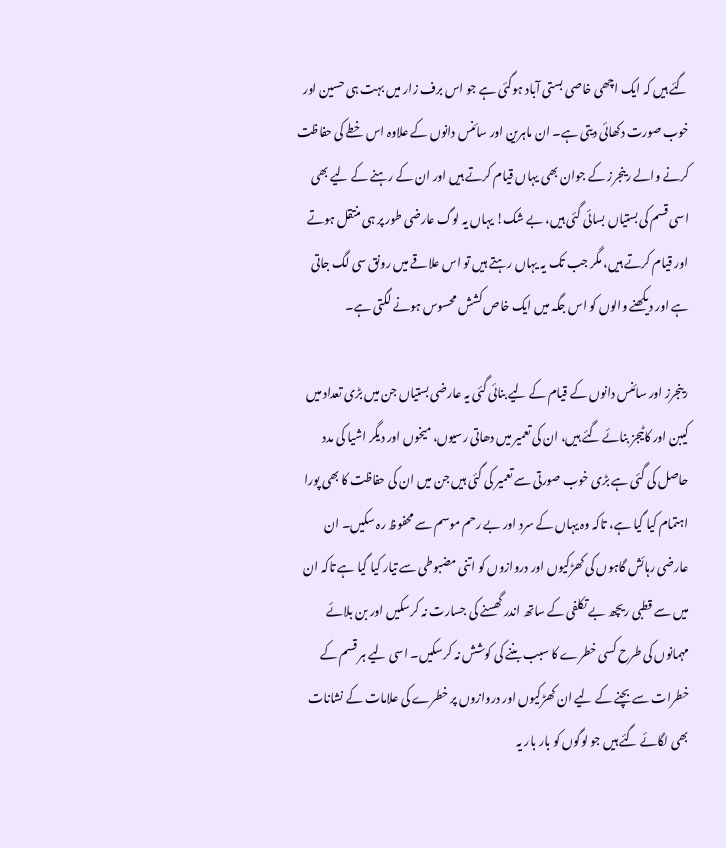گئے ہیں کہ ایک اچھی خاصی بستی آباد ہوگئی ہے جو اس برف زار میں بہت ہی حسین اور خوب صورت دکھائی دیتی ہے۔ ان ماہرین اور سائنس دانوں کے علاوہ اس خطے کی حفاظت کرنے والے رینجرز کے جوان بھی یہاں قیام کرتے ہیں اور ان کے رہنے کے لیے بھی اسی قسم کی بستیاں بسائی گئی ہیں، بے شک! یہاں یہ لوگ عارضی طور پر ہی منتقل ہوتے اور قیام کرتے ہیں، مگر جب تک یہ یہاں رہتے ہیں تو اس علاقے میں رونق سی لگ جاتی ہے اور دیکھنے والوں کو اس جگہ میں ایک خاص کشش محسوس ہونے لگتی ہے۔

رینجرز اور سائنس دانوں کے قیام کے لیے بنائی گئی یہ عارضی بستیاں جن میں بڑی تعداد میں کیبن اور کاٹیجز بنائے گئے ہیں، ان کی تعمیر میں دھاتی رسیوں، میخوں اور دیگر اشیا کی مدد حاصل کی گئی ہے بڑی خوب صورتی سے تعمیر کی گئی ہیں جن میں ان کی حفاظت کا بھی پورا اہتمام کیا گیا ہے، تاکہ وہ یہاں کے سرد اور بے رحم موسم سے محفوظ رہ سکیں۔ ان عارضی رہائش گاہوں کی کھڑکیوں اور دروازوں کو اتنی مضبوطی سے تیار کیا گیا ہے تاکہ ان میں سے قطبی ریچھ بے تکلفی کے ساتھ اندر گھسنے کی جسارت نہ کرسکیں اور بن بلائے مہمانوں کی طرح کسی خطرے کا سبب بننے کی کوشش نہ کرسکیں۔ اسی لیے ہر قسم کے خطرات سے بچنے کے لیے ان کھڑکیوں اور دروازوں پر خطرے کی علامات کے نشانات بھی لگائے گئے ہیں جو لوگوں کو بار بار یہ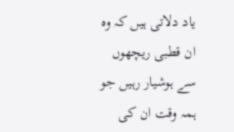یاد دلاتی ہیں کہ وہ ان قطبی ریچھوں سے ہوشیار رہیں جو ہمہ وقت ان کی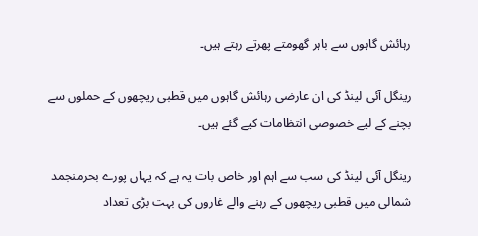رہائش گاہوں سے باہر گھومتے پھرتے رہتے ہیں۔

رینگل آئی لینڈ کی ان عارضی رہائش گاہوں میں قطبی ریچھوں کے حملوں سے بچنے کے لیے خصوصی انتظامات کیے گئے ہیں۔

رینگل آئی لینڈ کی سب سے اہم اور خاص بات یہ ہے کہ یہاں پورے بحرمنجمد شمالی میں قطبی ریچھوں کے رہنے والے غاروں کی بہت بڑی تعداد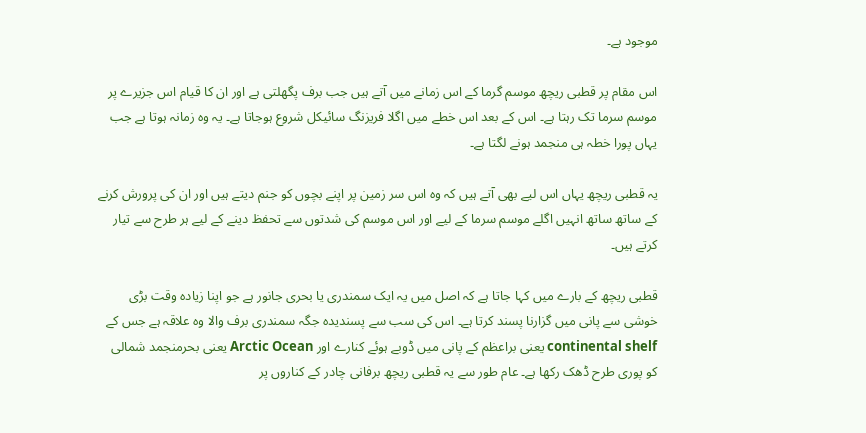موجود ہے۔

اس مقام پر قطبی ریچھ موسم گرما کے اس زمانے میں آتے ہیں جب برف پگھلتی ہے اور ان کا قیام اس جزیرے پر موسم سرما تک رہتا ہے۔ اس کے بعد اس خطے میں اگلا فریزنگ سائیکل شروع ہوجاتا ہے۔ یہ وہ زمانہ ہوتا ہے جب یہاں پورا خطہ ہی منجمد ہونے لگتا ہے۔

یہ قطبی ریچھ یہاں اس لیے بھی آتے ہیں کہ وہ اس سر زمین پر اپنے بچوں کو جنم دیتے ہیں اور ان کی پرورش کرنے کے ساتھ ساتھ انہیں اگلے موسم سرما کے لیے اور اس موسم کی شدتوں سے تحفظ دینے کے لیے ہر طرح سے تیار کرتے ہیں۔

قطبی ریچھ کے بارے میں کہا جاتا ہے کہ اصل میں یہ ایک سمندری یا بحری جانور ہے جو اپنا زیادہ وقت بڑی خوشی سے پانی میں گزارنا پسند کرتا ہے۔ اس کی سب سے پسندیدہ جگہ سمندری برف والا وہ علاقہ ہے جس کے continental shelf یعنی براعظم کے پانی میں ڈوبے ہوئے کنارے اور Arctic Ocean یعنی بحرمنجمد شمالی کو پوری طرح ڈھک رکھا ہے۔ عام طور سے یہ قطبی ریچھ برفانی چادر کے کناروں پر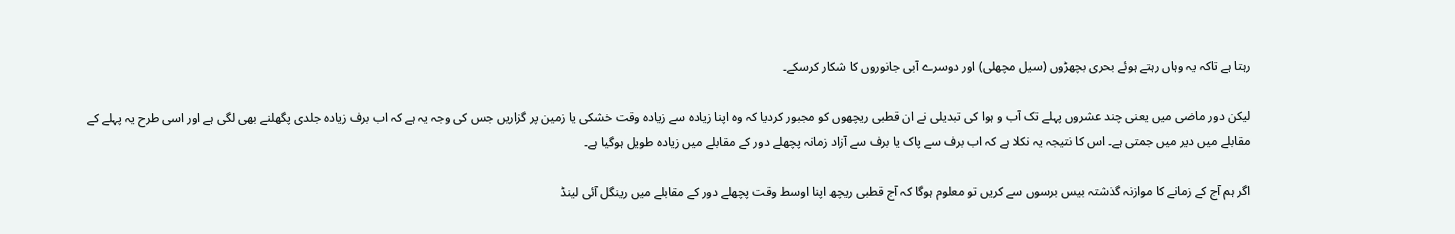رہتا ہے تاکہ یہ وہاں رہتے ہوئے بحری بچھڑوں (سیل مچھلی) اور دوسرے آبی جانوروں کا شکار کرسکے۔

لیکن دور ماضی میں یعنی چند عشروں پہلے تک آب و ہوا کی تبدیلی نے ان قطبی ریچھوں کو مجبور کردیا کہ وہ اپنا زیادہ سے زیادہ وقت خشکی یا زمین پر گزاریں جس کی وجہ یہ ہے کہ اب برف زیادہ جلدی پگھلنے بھی لگی ہے اور اسی طرح یہ پہلے کے مقابلے میں دیر میں جمتی ہے۔ اس کا نتیجہ یہ نکلا ہے کہ اب برف سے پاک یا برف سے آزاد زمانہ پچھلے دور کے مقابلے میں زیادہ طویل ہوگیا ہے۔

اگر ہم آج کے زمانے کا موازنہ گذشتہ بیس برسوں سے کریں تو معلوم ہوگا کہ آج قطبی ریچھ اپنا اوسط وقت پچھلے دور کے مقابلے میں رینگل آئی لینڈ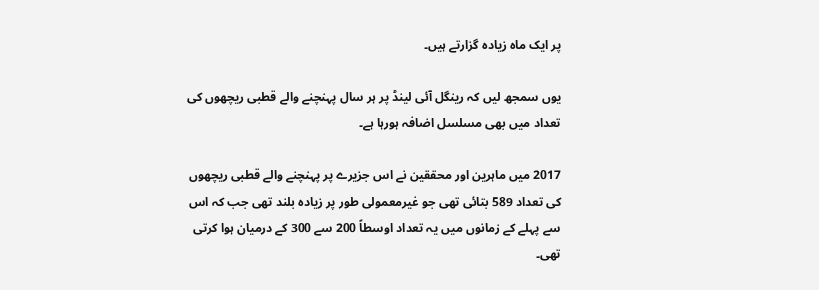پر ایک ماہ زیادہ گزارتے ہیں۔

یوں سمجھ لیں کہ رینگل آئی لینڈ پر ہر سال پہنچنے والے قطبی ریچھوں کی تعداد میں بھی مسلسل اضافہ ہورہا ہے۔

2017 میں ماہرین اور محققین نے اس جزیرے پر پہنچنے والے قطبی ریچھوں کی تعداد 589 بتائی تھی جو غیرمعمولی طور پر زیادہ بلند تھی جب کہ اس سے پہلے کے زمانوں میں یہ تعداد اوسطاً 200 سے 300 کے درمیان ہوا کرتی تھی۔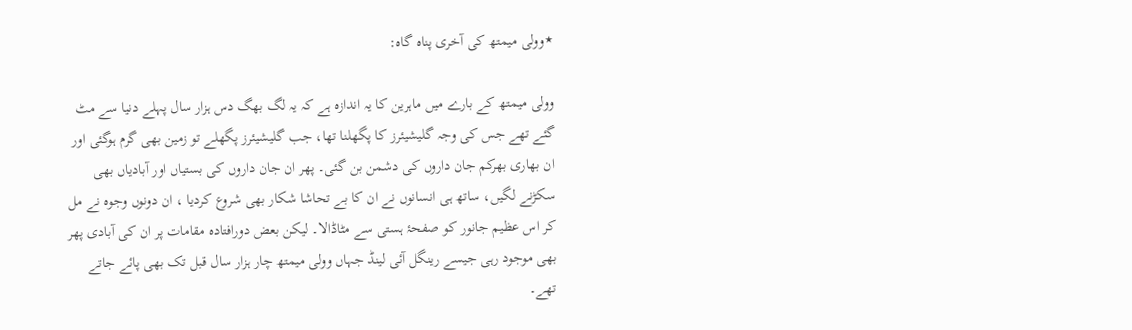٭وولی میمتھ کی آخری پناہ گاہ:

وولی میمتھ کے بارے میں ماہرین کا یہ اندازہ ہے کہ یہ لگ بھگ دس ہزار سال پہلے دنیا سے مٹ گئے تھے جس کی وجہ گلیشیئرز کا پگھلنا تھا، جب گلیشیئرز پگھلے تو زمین بھی گرم ہوگئی اور ان بھاری بھرکم جان داروں کی دشمن بن گئی۔ پھر ان جان داروں کی بستیاں اور آبادیاں بھی سکڑنے لگیں، ساتھ ہی انسانوں نے ان کا بے تحاشا شکار بھی شروع کردیا ، ان دونوں وجوہ نے مل کر اس عظیم جانور کو صفحۂ ہستی سے مٹاڈالا۔ لیکن بعض دورافتادہ مقامات پر ان کی آبادی پھر بھی موجود رہی جیسے رینگل آئی لینڈ جہاں وولی میمتھ چار ہزار سال قبل تک بھی پائے جاتے تھے۔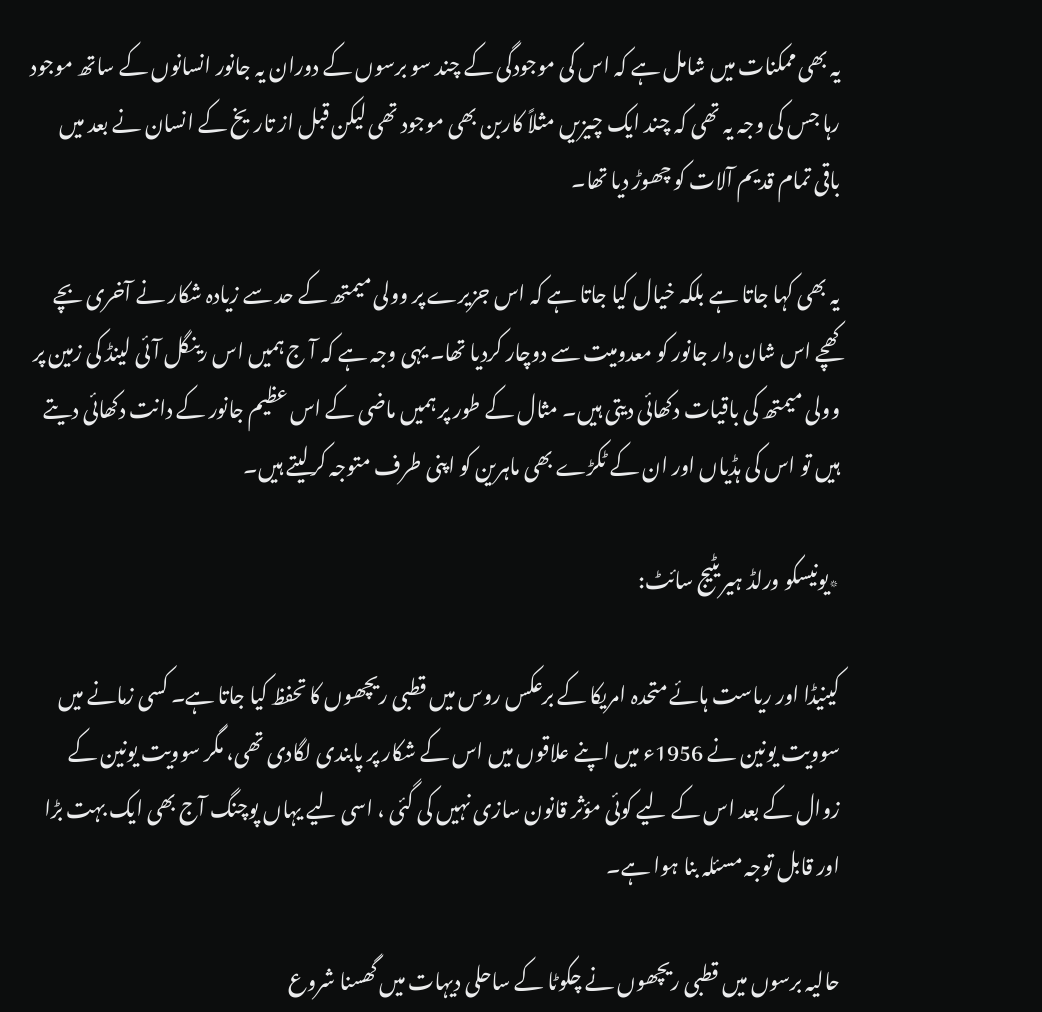یہ بھی ممکنات میں شامل ہے کہ اس کی موجودگی کے چند سو برسوں کے دوران یہ جانور انسانوں کے ساتھ موجود رہا جس کی وجہ یہ تھی کہ چند ایک چیزیں مثلاً کاربن بھی موجود تھی لیکن قبل از تاریخ کے انسان نے بعد میں باقی تمام قدیم آلات کو چھوڑ دیا تھا۔

یہ بھی کہا جاتا ہے بلکہ خیال کیا جاتا ہے کہ اس جزیرے پر وولی میمتھ کے حد سے زیادہ شکار نے آخری بچے کھچے اس شان دار جانور کو معدومیت سے دوچار کردیا تھا۔ یہی وجہ ہے کہ آ ج ہمیں اس رینگل آئی لینڈ کی زمین پر وولی میمتھ کی باقیات دکھائی دیتی ہیں۔ مثال کے طور پر ہمیں ماضی کے اس عظیم جانور کے دانت دکھائی دیتے ہیں تو اس کی ہڈیاں اور ان کے ٹکڑے بھی ماہرین کو اپنی طرف متوجہ کرلیتے ہیں۔

٭یونیسکو ورلڈ ہیریٹیج سائٹ:

کینیڈا اور ریاست ہائے متحدہ امریکا کے برعکس روس میں قطبی ریچھوں کا تحفظ کیا جاتا ہے۔ کسی زمانے میں سوویت یونین نے 1956ء میں اپنے علاقوں میں اس کے شکار پر پابندی لگادی تھی، مگر سوویت یونین کے زوال کے بعد اس کے لیے کوئی مؤثر قانون سازی نہیں کی گئی ، اسی لیے یہاں پوچنگ آج بھی ایک بہت بڑا اور قابل توجہ مسئلہ بنا ہوا ہے۔

حالیہ برسوں میں قطبی ریچھوں نے چکوٹا کے ساحلی دیہات میں گھسنا شروع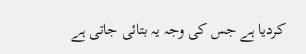کردیا ہے جس کی وجہ یہ بتائی جاتی ہے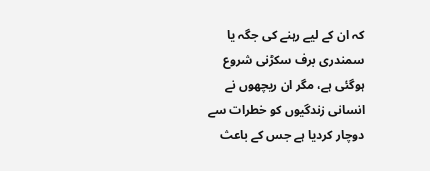کہ ان کے لیے رہنے کی جگہ یا سمندری برف سکڑنی شروع ہوگئی ہے، مگر ان ریچھوں نے انسانی زندگیوں کو خطرات سے دوچار کردیا ہے جس کے باعث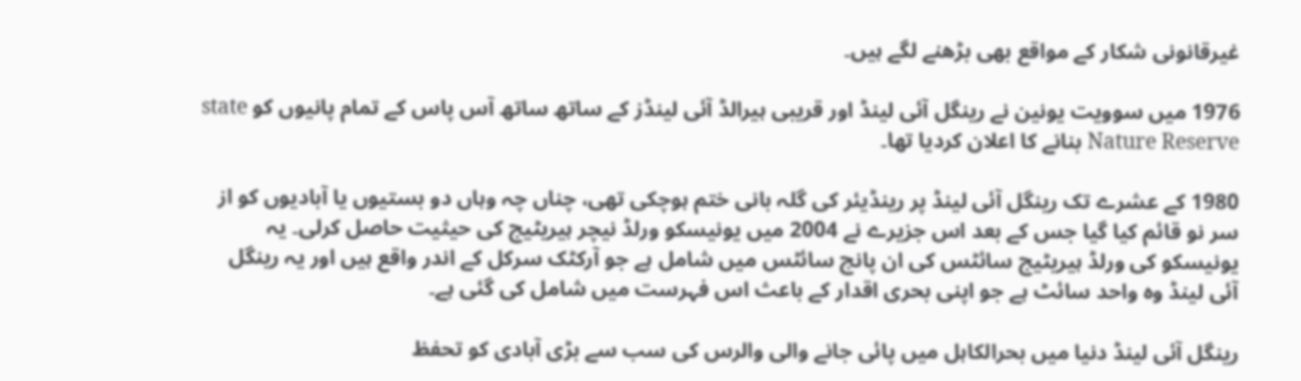غیرقانونی شکار کے مواقع بھی بڑھنے لگے ہیں۔

1976 میں سوویت یونین نے رینگل آئی لینڈ اور قریبی ہیرالڈ آئی لینڈز کے ساتھ ساتھ آس پاس کے تمام پانیوں کو state Nature Reserve بنانے کا اعلان کردیا تھا۔

1980 کے عشرے تک رینگل آئی لینڈ پر رینڈیئر کی گلہ بانی ختم ہوچکی تھی، چناں چہ وہاں دو بستیوں یا آبادیوں کو از سر نو قائم کیا گیا جس کے بعد اس جزیرے نے 2004 میں یونیسکو ورلڈ نیچر ہیریٹیج کی حیثیت حاصل کرلی۔ یہ یونیسکو کی ورلڈ ہیریٹیج سائٹس کی ان پانچ سائٹس میں شامل ہے جو آرکٹک سرکل کے اندر واقع ہیں اور یہ رینگل آئی لینڈ وہ واحد سائٹ ہے جو اپنی بحری اقدار کے باعث اس فہرست میں شامل کی گئی ہے۔

رینگل آئی لینڈ دنیا میں بحرالکاہل میں پائی جانے والی والرس کی سب سے بڑی آبادی کو تحفظ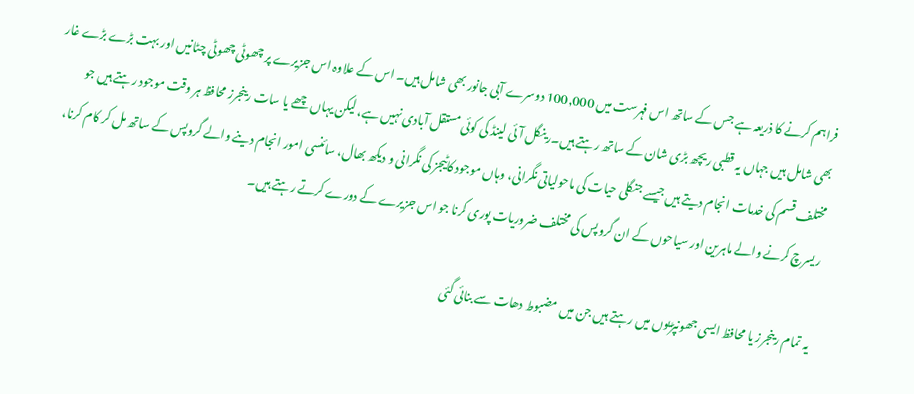فراہم کرنے کا ذریعہ ہے جس کے ساتھ اس فہرست میں 100,000 دوسرے آبی جانور بھی شامل ہیں۔ اس کے علاوہ اس جزیرے پر چھوٹی چھوٹی چٹانیں اور بہت بڑے بڑے غار بھی شامل ہیں جہاں یہ قطبی ریچھ بڑی شان کے ساتھ رہتے ہیں۔رینگل آئی لینڈ کی کوئی مستقل آبادی نہیں ہے، لیکن یہاں چھے یا سات رینجرز محافظ ہر وقت موجود رہتے ہیں جو مختلف قسم کی خدمات انجام دیتے ہیں جیسے جنگلی حیات کی ماحولیاتی نگرانی، وہاں موجود کاٹیجز کی نگرانی و دیکھ بھال، سائنسی امور انجام دینے والے گروپس کے ساتھ مل کر کام کرنا، ریسرچ کرنے والے ماہرین اور سیاحوں کے ان گروپس کی مختلف ضروریات پوری کرنا جو اس جزیرے کے دورے کرتے رہتے ہیں۔

یہ تمام رینجرز یا محافظ ایسی جھونپڑیوں میں رہتے ہیں جن میں مضبوط دھات سے بنائی گئی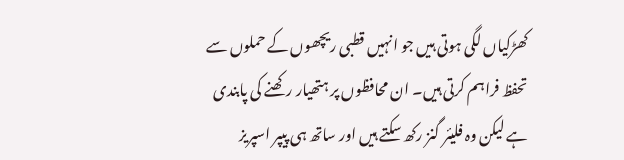کھڑکیاں لگی ہوتی ہیں جو انہیں قطبی ریچھوں کے حملوں سے تحفظ فراہم کرتی ہیں۔ ان محافظوں پر ہتھیار رکھنے کی پابندی ہے لیکن وہ فلیئر گنز رکھ سکتے ہیں اور ساتھ ہی پیپر اسپریز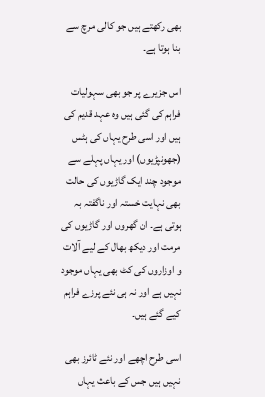بھی رکھتے ہیں جو کالی مرچ سے بنا ہوتا ہے۔

اس جزیرے پر جو بھی سہولیات فراہم کی گئی ہیں وہ عہد قدیم کی ہیں اور اسی طرح یہاں کی ہٹس (جھونپڑیوں) اور یہاں پہلے سے موجود چند ایک گاڑیوں کی حالت بھی نہایت خستہ اور ناگفتہ بہ ہوتی ہے۔ ان گھروں اور گاڑیوں کی مرمت اور دیکھ بھال کے لیے آلات و اوزاروں کی کٹ بھی یہاں موجود نہیں ہے اور نہ ہی نئے پرزے فراہم کیے گئے ہیں۔

اسی طرح اچھے اور نئے ٹائرز بھی نہیں ہیں جس کے باعث یہاں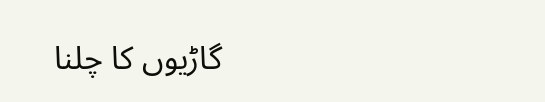گاڑیوں کا چلنا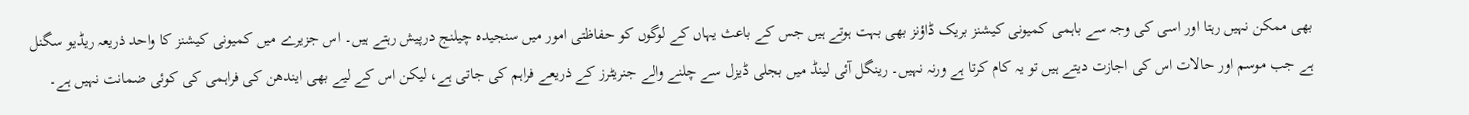بھی ممکن نہیں رہتا اور اسی کی وجہ سے باہمی کمیونی کیشنز بریک ڈاؤنز بھی بہت ہوتے ہیں جس کے باعث یہاں کے لوگوں کو حفاظتی امور میں سنجیدہ چیلنج درپیش رہتے ہیں۔ اس جزیرے میں کمیونی کیشنز کا واحد ذریعہ ریڈیو سگنل ہے جب موسم اور حالات اس کی اجازت دیتے ہیں تو یہ کام کرتا ہے ورنہ نہیں۔ رینگل آئی لینڈ میں بجلی ڈیزل سے چلنے والے جنریٹرز کے ذریعے فراہم کی جاتی ہے، لیکن اس کے لیے بھی ایندھن کی فراہمی کی کوئی ضمانت نہیں ہے۔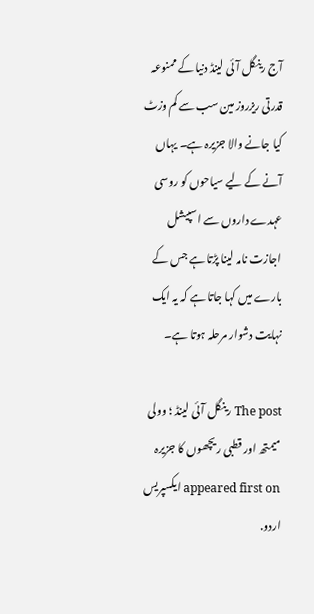آج رینگل آئی لینڈ دنیا کے ممنوعہ قدرتی ریزروز مین سب سے کم وزٹ کیا جانے والا جزیرہ ہے۔ یہاں آنے کے لیے سیاحوں کو روسی عہدے داروں سے اسپیشل اجازت نامہ لینا پڑتا ہے جس کے بارے میں کہا جاتا ہے کہ یہ ایک نہایت دشوار مرحلہ ہوتا ہے۔

The post رینگل آئی لینڈ ؛ وولی میمتھ اور قطبی ریچھوں کا جزیرہ appeared first on ایکسپریس اردو.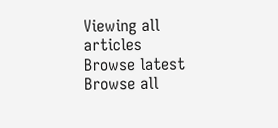Viewing all articles
Browse latest Browse all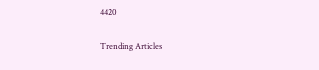4420

Trending Articles